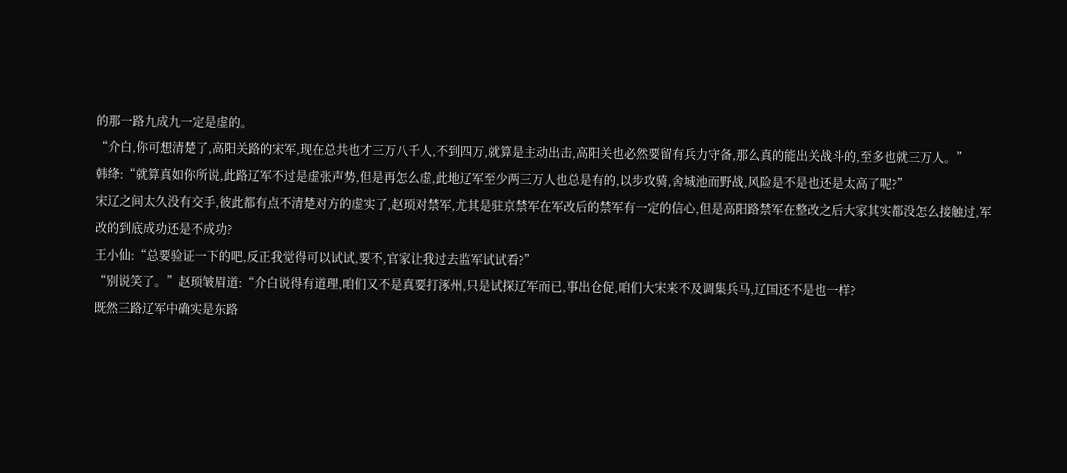的那一路九成九一定是虚的。
“介白,你可想清楚了,高阳关路的宋军,现在总共也才三万八千人,不到四万,就算是主动出击,高阳关也必然要留有兵力守备,那么真的能出关战斗的,至多也就三万人。”
韩绛:“就算真如你所说,此路辽军不过是虚张声势,但是再怎么虚,此地辽军至少两三万人也总是有的,以步攻骑,舍城池而野战,风险是不是也还是太高了呢?”
宋辽之间太久没有交手,彼此都有点不清楚对方的虚实了,赵顼对禁军,尤其是驻京禁军在军改后的禁军有一定的信心,但是高阳路禁军在整改之后大家其实都没怎么接触过,军改的到底成功还是不成功?
王小仙:“总要验证一下的吧,反正我觉得可以试试,要不,官家让我过去监军试试看?”
“别说笑了。”赵顼皱眉道:“介白说得有道理,咱们又不是真要打涿州,只是试探辽军而已,事出仓促,咱们大宋来不及调集兵马,辽国还不是也一样?
既然三路辽军中确实是东路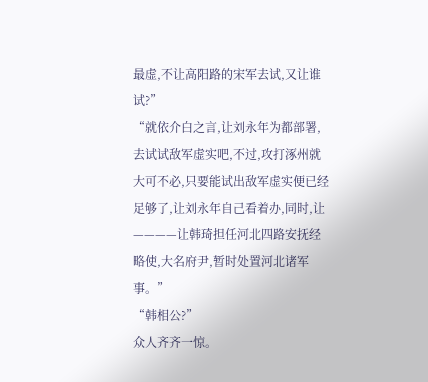最虚,不让高阳路的宋军去试,又让谁试?”
“就依介白之言,让刘永年为都部署,去试试敌军虚实吧,不过,攻打涿州就大可不必,只要能试出敌军虚实便已经足够了,让刘永年自己看着办,同时,让————让韩琦担任河北四路安抚经略使,大名府尹,暂时处置河北诸军事。”
“韩相公?”
众人齐齐一惊。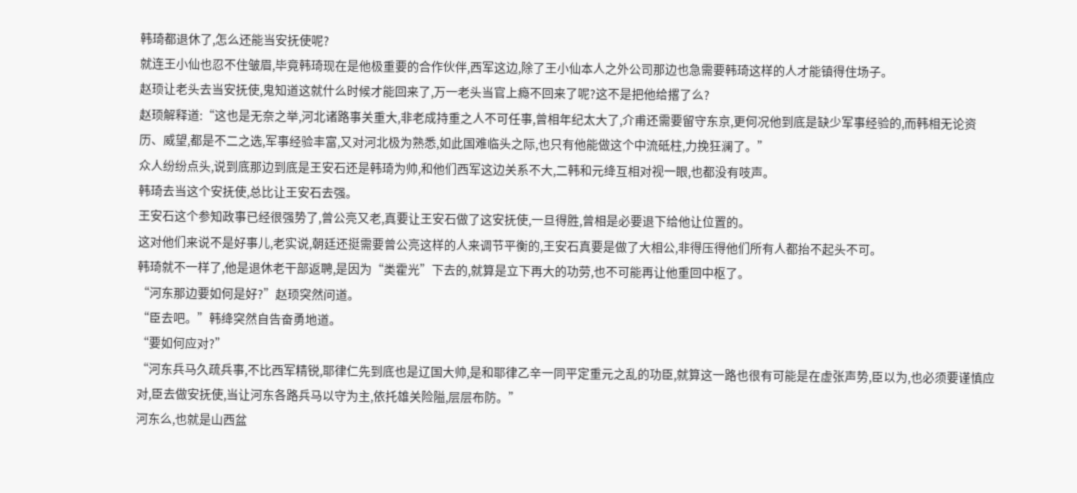韩琦都退休了,怎么还能当安抚使呢?
就连王小仙也忍不住皱眉,毕竟韩琦现在是他极重要的合作伙伴,西军这边,除了王小仙本人之外公司那边也急需要韩琦这样的人才能镇得住场子。
赵顼让老头去当安抚使,鬼知道这就什么时候才能回来了,万一老头当官上瘾不回来了呢?这不是把他给撂了么?
赵顼解释道:“这也是无奈之举,河北诸路事关重大,非老成持重之人不可任事,曾相年纪太大了,介甫还需要留守东京,更何况他到底是缺少军事经验的,而韩相无论资历、威望,都是不二之选,军事经验丰富,又对河北极为熟悉,如此国难临头之际,也只有他能做这个中流砥柱,力挽狂澜了。”
众人纷纷点头,说到底那边到底是王安石还是韩琦为帅,和他们西军这边关系不大,二韩和元绛互相对视一眼,也都没有吱声。
韩琦去当这个安抚使,总比让王安石去强。
王安石这个参知政事已经很强势了,曾公亮又老,真要让王安石做了这安抚使,一旦得胜,曾相是必要退下给他让位置的。
这对他们来说不是好事儿,老实说,朝廷还挺需要曾公亮这样的人来调节平衡的,王安石真要是做了大相公,非得压得他们所有人都抬不起头不可。
韩琦就不一样了,他是退休老干部返聘,是因为“类霍光”下去的,就算是立下再大的功劳,也不可能再让他重回中枢了。
“河东那边要如何是好?”赵顼突然问道。
“臣去吧。”韩绛突然自告奋勇地道。
“要如何应对?”
“河东兵马久疏兵事,不比西军精锐,耶律仁先到底也是辽国大帅,是和耶律乙辛一同平定重元之乱的功臣,就算这一路也很有可能是在虚张声势,臣以为,也必须要谨慎应对,臣去做安抚使,当让河东各路兵马以守为主,依托雄关险隘,层层布防。”
河东么,也就是山西盆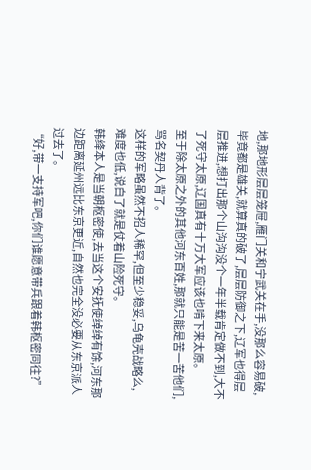地,那地形层层笼屉,雁门关和宁武关在手,没那么容易破,毕竟都是雄关,就算真的破了,层层防御之下,辽军也得层层推进,想打出那个山沟沟没个一年半载肯定做不到,大不了死守太原,辽国真有十万大军应该也啃下来太原。
至于除太原之外的其他河东百姓,那就只能是苦一苦他们,骂名契丹人背了。
这样的军略虽然不招人稀罕,但至少稳妥,乌龟壳战略么,难度也低,说白了就是仗着山险死守。
韩绛本人是当朝枢密使,去当这个安抚使绰绰有馀,河东那边距离延州远比东京更近,自然也完全没必要从东京派人过去了。
“好,带一支持军吧,你们谁愿意带兵跟着韩枢密同往?”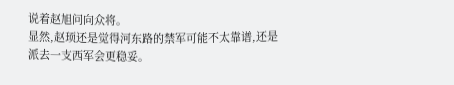说着赵旭问向众将。
显然,赵顼还是觉得河东路的禁军可能不太靠谱,还是派去一支西军会更稳妥。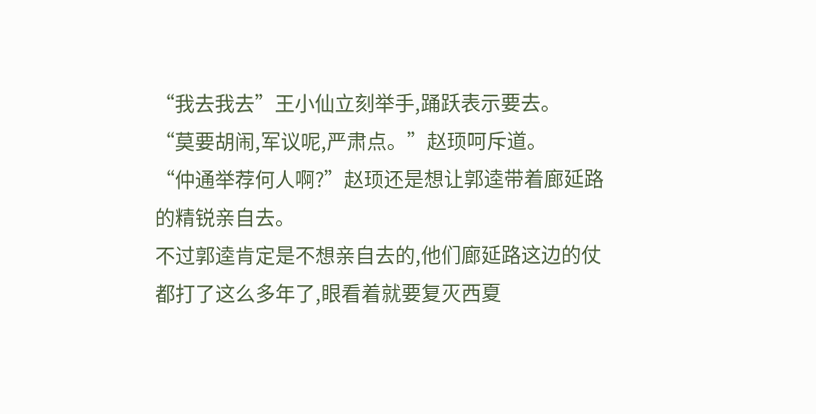“我去我去”王小仙立刻举手,踊跃表示要去。
“莫要胡闹,军议呢,严肃点。”赵顼呵斥道。
“仲通举荐何人啊?”赵顼还是想让郭逵带着廊延路的精锐亲自去。
不过郭逵肯定是不想亲自去的,他们廊延路这边的仗都打了这么多年了,眼看着就要复灭西夏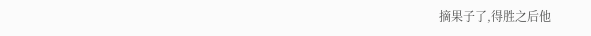摘果子了,得胜之后他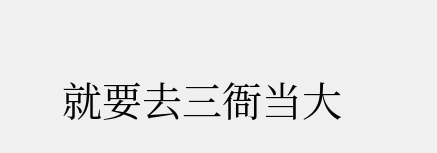就要去三衙当大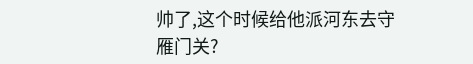帅了,这个时候给他派河东去守雁门关?